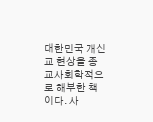대한민국 개신교 현상을 종교사회학적으로 해부한 책이다. 사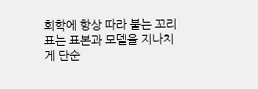회학에 항상 따라 붙는 꼬리표는 표본과 모델을 지나치게 단순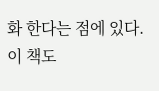화 한다는 점에 있다. 이 책도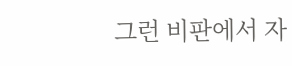그런 비판에서 자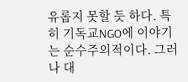유롭지 못할 듯 하다. 특히 기독교NGO에 이야기는 순수주의적이다. 그러나 대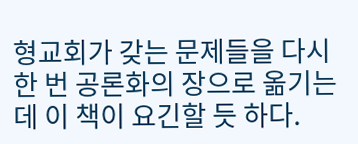형교회가 갖는 문제들을 다시 한 번 공론화의 장으로 옮기는데 이 책이 요긴할 듯 하다.